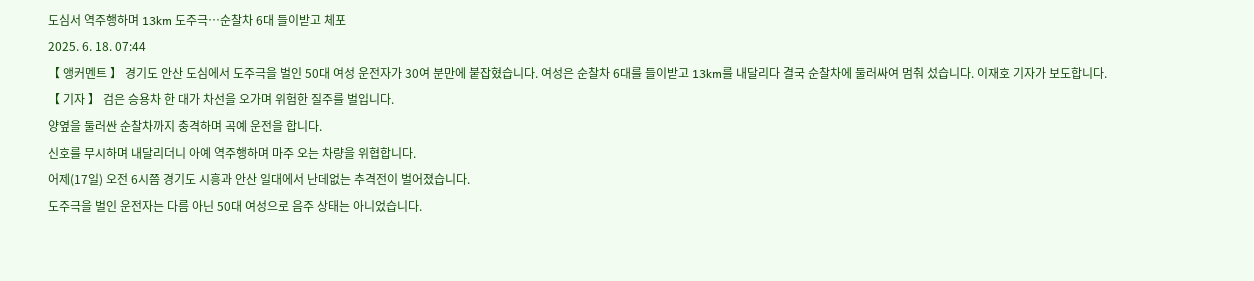도심서 역주행하며 13km 도주극…순찰차 6대 들이받고 체포
2025. 6. 18. 07:44
【 앵커멘트 】 경기도 안산 도심에서 도주극을 벌인 50대 여성 운전자가 30여 분만에 붙잡혔습니다. 여성은 순찰차 6대를 들이받고 13km를 내달리다 결국 순찰차에 둘러싸여 멈춰 섰습니다. 이재호 기자가 보도합니다.
【 기자 】 검은 승용차 한 대가 차선을 오가며 위험한 질주를 벌입니다.
양옆을 둘러싼 순찰차까지 충격하며 곡예 운전을 합니다.
신호를 무시하며 내달리더니 아예 역주행하며 마주 오는 차량을 위협합니다.
어제(17일) 오전 6시쯤 경기도 시흥과 안산 일대에서 난데없는 추격전이 벌어졌습니다.
도주극을 벌인 운전자는 다름 아닌 50대 여성으로 음주 상태는 아니었습니다.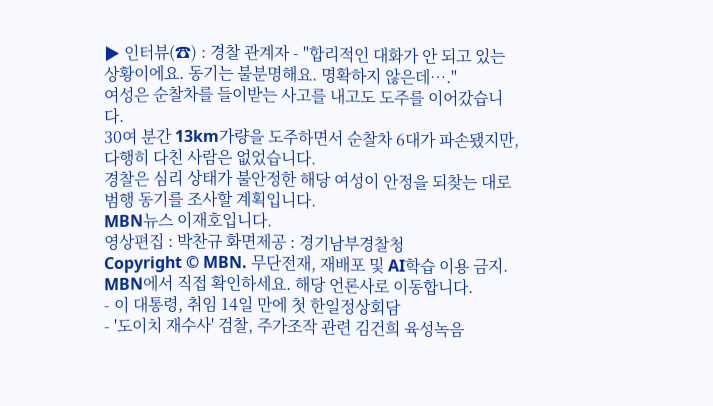▶ 인터뷰(☎) : 경찰 관계자 - "합리적인 대화가 안 되고 있는 상황이에요. 동기는 불분명해요. 명확하지 않은데…."
여성은 순찰차를 들이받는 사고를 내고도 도주를 이어갔습니다.
30여 분간 13km가량을 도주하면서 순찰차 6대가 파손됐지만, 다행히 다친 사람은 없었습니다.
경찰은 심리 상태가 불안정한 해당 여성이 안정을 되찾는 대로 범행 동기를 조사할 계획입니다.
MBN뉴스 이재호입니다.
영상편집 : 박찬규 화면제공 : 경기남부경찰청
Copyright © MBN. 무단전재, 재배포 및 AI학습 이용 금지.
MBN에서 직접 확인하세요. 해당 언론사로 이동합니다.
- 이 대통령, 취임 14일 만에 첫 한일정상회담
- '도이치 재수사' 검찰, 주가조작 관련 김건희 육성녹음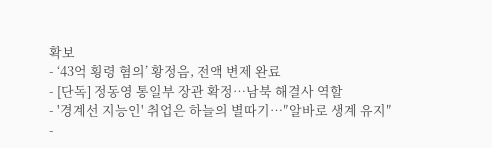확보
- ‘43억 횡령 혐의’ 황정음, 전액 변제 완료
- [단독] 정동영 통일부 장관 확정…남북 해결사 역할
- '경계선 지능인' 취업은 하늘의 별따기…″알바로 생계 유지″
-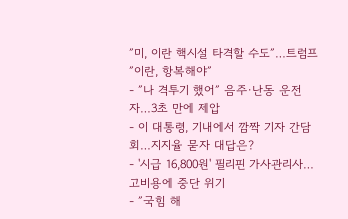″미, 이란 핵시설 타격할 수도″…트럼프 ″이란, 항복해야″
- ″나 격투기 했어″ 음주·난동 운전자…3초 만에 제압
- 이 대통령, 기내에서 깜짝 기자 간담회…지지율 묻자 대답은?
- '시급 16,800원' 필리핀 가사관리사…고비용에 중단 위기
- ″국힘 해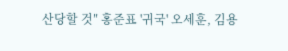산당할 것″ 홍준표 '귀국' 오세훈, 김용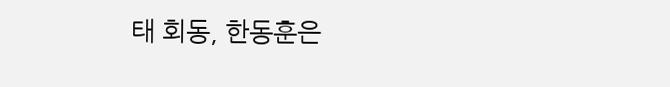태 회동, 한동훈은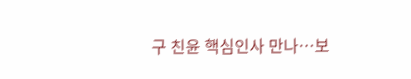구 친윤 핵심인사 만나…보